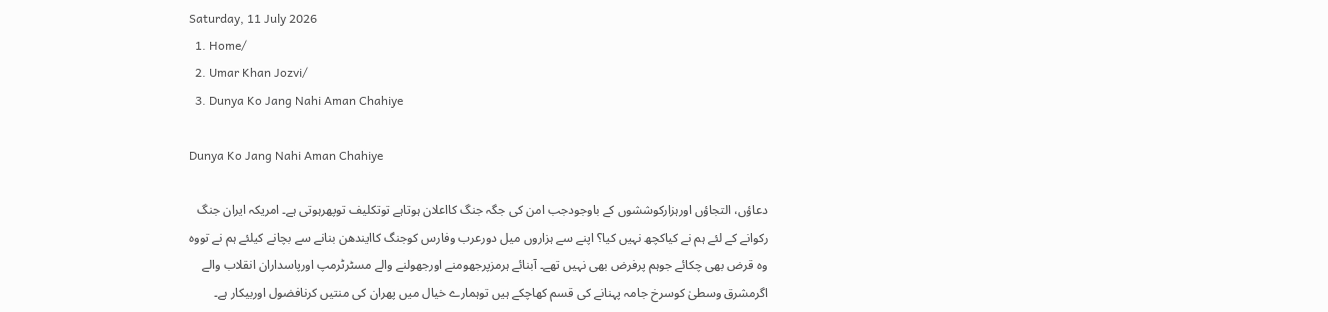Saturday, 11 July 2026
  1. Home/
  2. Umar Khan Jozvi/
  3. Dunya Ko Jang Nahi Aman Chahiye

Dunya Ko Jang Nahi Aman Chahiye

دعاؤں، التجاؤں اورہزارکوششوں کے باوجودجب امن کی جگہ جنگ کااعلان ہوتاہے توتکلیف توپھرہوتی ہے۔ امریکہ ایران جنگ رکوانے کے لئے ہم نے کیاکچھ نہیں کیا؟ اپنے سے ہزاروں میل دورعرب وفارس کوجنگ کاایندھن بنانے سے بچانے کیلئے ہم نے تووہ وہ قرض بھی چکائے جوہم پرفرض بھی نہیں تھے۔ آبنائے ہرمزپرجھومنے اورجھولنے والے مسٹرٹرمپ اورپاسداران انقلاب والے اگرمشرق وسطیٰ کوسرخ جامہ پہنانے کی قسم کھاچکے ہیں توہمارے خیال میں پھران کی منتیں کرنافضول اوربیکار ہے۔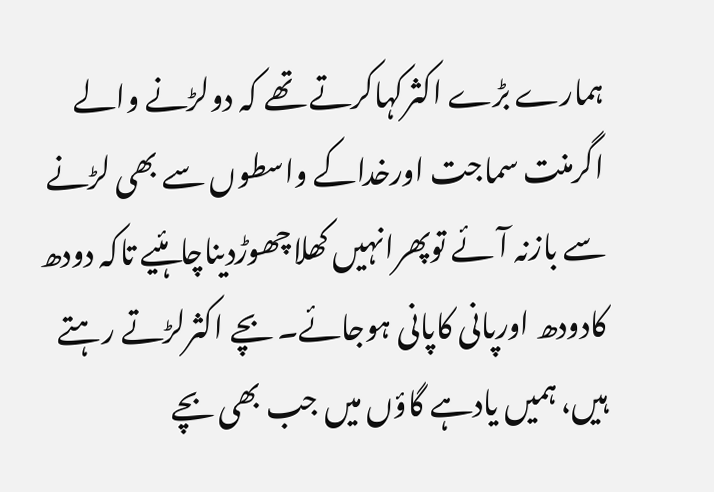ہمارے بڑے اکثرکہاکرتے تھے کہ دولڑنے والے اگرمنت سماجت اورخداکے واسطوں سے بھی لڑنے سے بازنہ آئے توپھرانہیں کھلاچھوڑدیناچاہئیے تاکہ دودھ کادودھ اورپانی کاپانی ہوجائے۔ بچے اکثرلڑتے رہتے ہیں، ہمیں یادہے گاؤں میں جب بھی بچے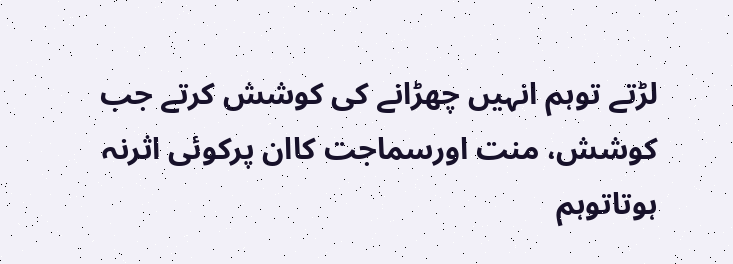لڑتے توہم انہیں چھڑانے کی کوشش کرتے جب کوشش، منت اورسماجت کاان پرکوئی اثرنہ ہوتاتوہم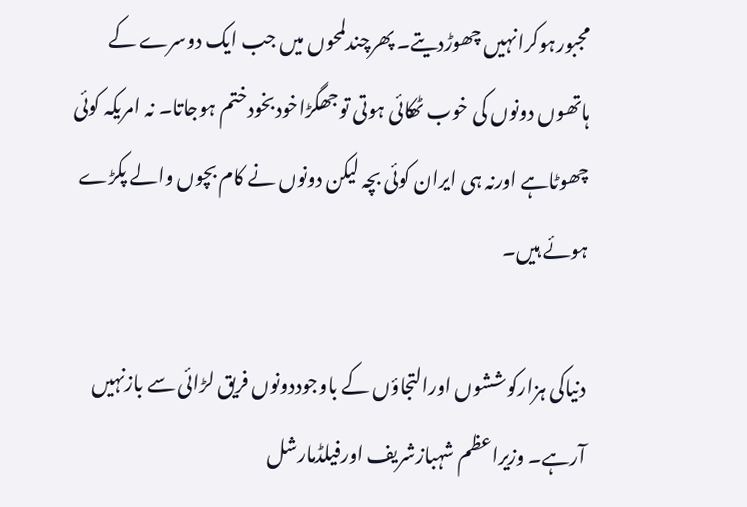مجبورہوکرانہیں چھوڑدیتے۔ پھرچندلمحوں میں جب ایک دوسرے کے ہاتھوں دونوں کی خوب ٹھکائی ہوتی توجھگڑاخودبخودختم ہوجاتا۔ نہ امریکہ کوئی چھوٹاہے اورنہ ہی ایران کوئی بچہ لیکن دونوں نے کام بچوں والے پکڑے ہوئے ہیں۔

دنیاکی ہزارکوششوں اورالتجاؤں کے باوجوددونوں فریق لڑائی سے بازنہیں آرہے۔ وزیراعظم شہبازشریف اورفیلڈمارشل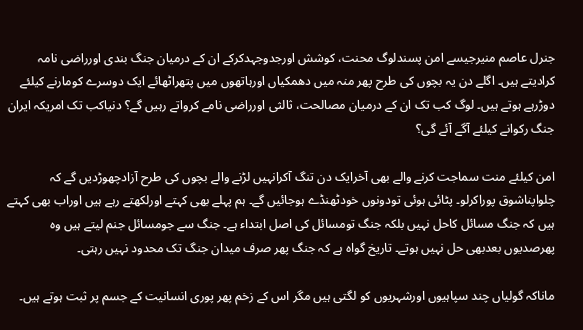جنرل عاصم منیرجیسے امن پسندلوگ محنت، کوشش اورجدوجہدکرکے ان کے درمیان جنگ بندی اورراضی نامہ کرادیتے ہیں۔ اگلے دن یہ بچوں کی طرح پھر منہ میں دھمکیاں اورہاتھوں میں پتھراٹھائے ایک دوسرے کومارنے کیلئے دوڑرہے ہوتے ہیں۔ لوگ کب تک ان کے درمیان مصالحت، ثالثی اورراضی نامے کرواتے رہیں گے؟ دنیاکب تک امریکہ ایران جنگ رکوانے کیلئے آگے آئے گی؟

امن کیلئے منت سماجت کرنے والے بھی آخرایک دن تنگ آکرانہیں لڑنے والے بچوں کی طرح آزادچھوڑدیں گے کہ چلواپناشوق پوراکرلو۔ پٹائی ہوئی تودونوں خودٹھنڈے ہوجائیں گے۔ ہم پہلے بھی کہتے اورلکھتے رہے ہیں اوراب بھی کہتے ہیں کہ جنگ مسائل کاحل نہیں بلکہ جنگ تومسائل کی اصل ابتداء ہے۔ جنگ سے جومسائل جنم لیتے ہیں وہ پھرصدیوں بعدبھی حل نہیں ہوتے۔ تاریخ گواہ ہے کہ جنگ پھر صرف میدان جنگ تک محدود نہیں رہتی۔

ماناکہ گولیاں چند سپاہیوں اورشہریوں کو لگتی ہیں مگر اس کے زخم پھر پوری انسانیت کے جسم پر ثبت ہوتے ہیں۔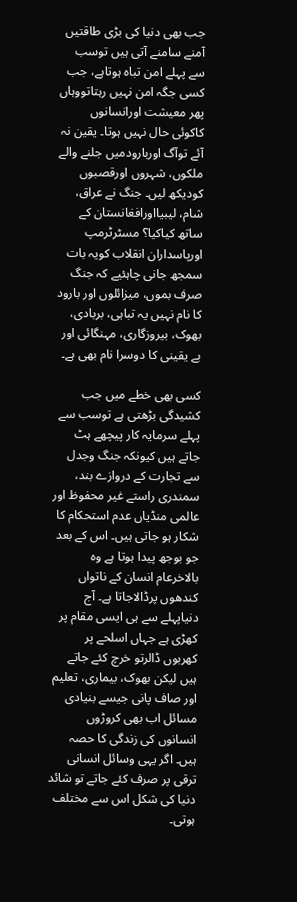جب بھی دنیا کی بڑی طاقتیں آمنے سامنے آتی ہیں توسب سے پہلے امن تباہ ہوتاہے، جب کسی جگہ امن نہیں رہتاتووہاں پھر معیشت اورانسانوں کاکوئی حال نہیں ہوتا۔ یقین نہ آئے توآگ اوربارودمیں جلنے والے ملکوں، شہروں اورقصبوں کودیکھ لیں۔ جنگ نے عراق، شام، لیبیااورافغانستان کے ساتھ کیاکیا؟ مسٹرٹرمپ اورپاسداران انقلاب کویہ بات سمجھ جانی چاہئیے کہ جنگ صرف بموں، میزائلوں اور بارود کا نام نہیں یہ تباہی، بربادی، بھوک، بیروزگاری، مہنگائی اور بے یقینی کا دوسرا نام بھی ہے۔

کسی بھی خطے میں جب کشیدگی بڑھتی ہے توسب سے پہلے سرمایہ کار پیچھے ہٹ جاتے ہیں کیونکہ جنگ وجدل سے تجارت کے دروازے بند، سمندری راستے غیر محفوظ اور عالمی منڈیاں عدم استحکام کا شکار ہو جاتی ہیں۔ اس کے بعد جو بوجھ پیدا ہوتا ہے وہ بالاخرعام انسان کے ناتواں کندھوں پرڈالاجاتا ہے۔ آج دنیاپہلے سے ہی ایسی مقام پر کھڑی ہے جہاں اسلحے پر کھربوں ڈالرتو خرچ کئے جاتے ہیں لیکن بھوک، بیماری، تعلیم اور صاف پانی جیسے بنیادی مسائل اب بھی کروڑوں انسانوں کی زندگی کا حصہ ہیں۔ اگر یہی وسائل انسانی ترقی پر صرف کئے جاتے تو شائد دنیا کی شکل اس سے مختلف ہوتی۔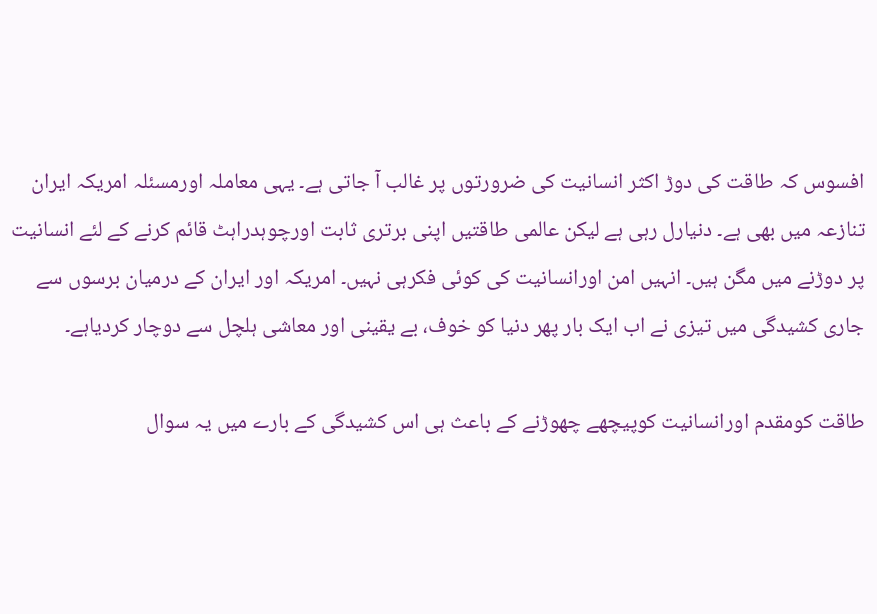افسوس کہ طاقت کی دوڑ اکثر انسانیت کی ضرورتوں پر غالب آ جاتی ہے۔ یہی معاملہ اورمسئلہ امریکہ ایران تنازعہ میں بھی ہے۔ دنیارل رہی ہے لیکن عالمی طاقتیں اپنی برتری ثابت اورچوہدراہٹ قائم کرنے کے لئے انسانیت پر دوڑنے میں مگن ہیں۔ انہیں امن اورانسانیت کی کوئی فکرہی نہیں۔ امریکہ اور ایران کے درمیان برسوں سے جاری کشیدگی میں تیزی نے اب ایک بار پھر دنیا کو خوف، بے یقینی اور معاشی ہلچل سے دوچار کردیاہے۔

طاقت کومقدم اورانسانیت کوپیچھے چھوڑنے کے باعث ہی اس کشیدگی کے بارے میں یہ سوال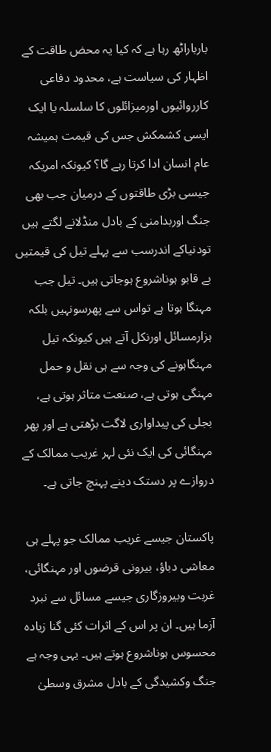بارباراٹھ رہا ہے کہ کیا یہ محض طاقت کے اظہار کی سیاست ہے، محدود دفاعی کارروائیوں اورمیزائلوں کا سلسلہ یا ایک ایسی کشمکش جس کی قیمت ہمیشہ عام انسان ادا کرتا رہے گا؟ کیونکہ امریکہ جیسی بڑی طاقتوں کے درمیان جب بھی جنگ اوربدامنی کے بادل منڈلانے لگتے ہیں تودنیاکے اندرسب سے پہلے تیل کی قیمتیں بے قابو ہوناشروع ہوجاتی ہیں۔ تیل جب مہنگا ہوتا ہے تواس سے پھرسونہیں بلکہ ہزارمسائل اورنکل آتے ہیں کیونکہ تیل مہنگاہونے کی وجہ سے ہی نقل و حمل مہنگی ہوتی ہے، صنعت متاثر ہوتی ہے، بجلی کی پیداواری لاگت بڑھتی ہے اور پھر مہنگائی کی ایک نئی لہر غریب ممالک کے دروازے پر دستک دینے پہنچ جاتی ہے۔

پاکستان جیسے غریب ممالک جو پہلے ہی معاشی دباؤ، بیرونی قرضوں اور مہنگائی، غربت وبیروزگاری جیسے مسائل سے نبرد آزما ہیں۔ ان پر اس کے اثرات کئی گنا زیادہ محسوس ہوناشروع ہوتے ہیں۔ یہی وجہ ہے جنگ وکشیدگی کے بادل مشرق وسطیٰ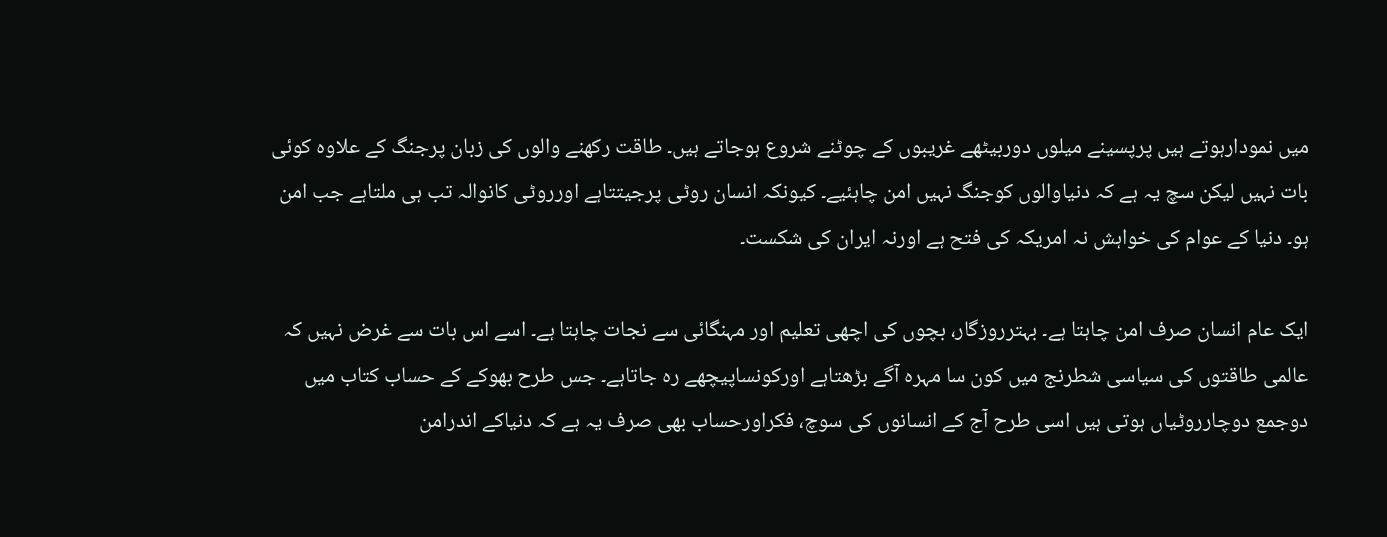میں نمودارہوتے ہیں پرپسینے میلوں دوربیٹھے غریبوں کے چوٹنے شروع ہوجاتے ہیں۔ طاقت رکھنے والوں کی زبان پرجنگ کے علاوہ کوئی بات نہیں لیکن سچ یہ ہے کہ دنیاوالوں کوجنگ نہیں امن چاہئیے۔ کیونکہ انسان روٹی پرجیتتاہے اورروٹی کانوالہ تب ہی ملتاہے جب امن ہو۔ دنیا کے عوام کی خواہش نہ امریکہ کی فتح ہے اورنہ ایران کی شکست۔

ایک عام انسان صرف امن چاہتا ہے۔ بہترروزگار، بچوں کی اچھی تعلیم اور مہنگائی سے نجات چاہتا ہے۔ اسے اس بات سے غرض نہیں کہ عالمی طاقتوں کی سیاسی شطرنج میں کون سا مہرہ آگے بڑھتاہے اورکونساپیچھے رہ جاتاہے۔ جس طرح بھوکے کے حساب کتاب میں دوجمع دوچارروٹیاں ہوتی ہیں اسی طرح آج کے انسانوں کی سوچ، فکراورحساب بھی صرف یہ ہے کہ دنیاکے اندرامن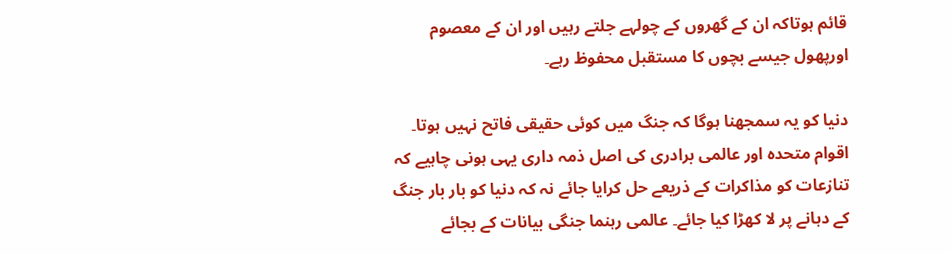قائم ہوتاکہ ان کے گھروں کے چولہے جلتے رہیں اور ان کے معصوم اورپھول جیسے بچوں کا مستقبل محفوظ رہے۔

دنیا کو یہ سمجھنا ہوگا کہ جنگ میں کوئی حقیقی فاتح نہیں ہوتا۔ اقوام متحدہ اور عالمی برادری کی اصل ذمہ داری یہی ہونی چاہیے کہ تنازعات کو مذاکرات کے ذریعے حل کرایا جائے نہ کہ دنیا کو بار بار جنگ کے دہانے پر لا کھڑا کیا جائے۔ عالمی رہنما جنگی بیانات کے بجائے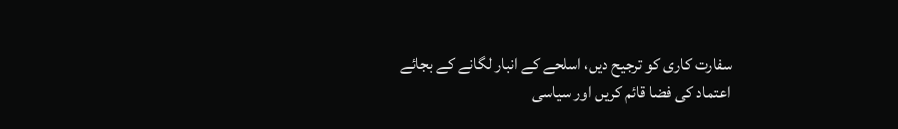سفارت کاری کو ترجیح دیں، اسلحے کے انبار لگانے کے بجائے اعتماد کی فضا قائم کریں اور سیاسی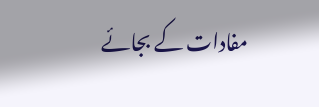مفادات کے بجائے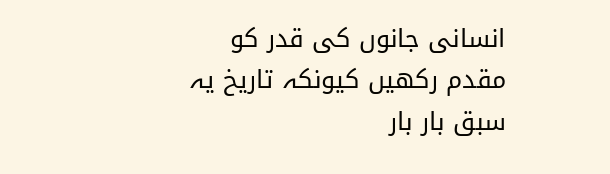انسانی جانوں کی قدر کو مقدم رکھیں کیونکہ تاریخ یہ سبق بار بار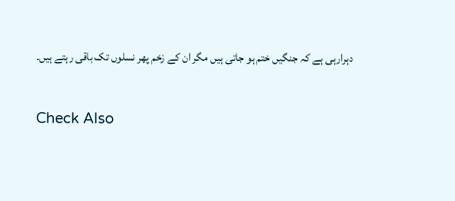دہرارہی ہے کہ جنگیں ختم ہو جاتی ہیں مگر ان کے زخم پھر نسلوں تک باقی رہتے ہیں۔

Check Also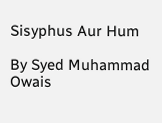Sisyphus Aur Hum

By Syed Muhammad Owais